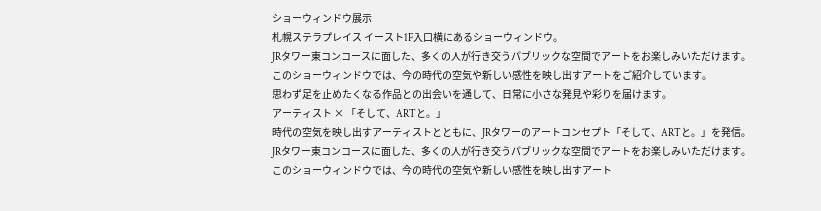ショーウィンドウ展示
札幌ステラプレイス イースト1F入口横にあるショーウィンドウ。
JRタワー東コンコースに面した、多くの人が行き交うパブリックな空間でアートをお楽しみいただけます。
このショーウィンドウでは、今の時代の空気や新しい感性を映し出すアートをご紹介しています。
思わず足を止めたくなる作品との出会いを通して、日常に小さな発見や彩りを届けます。
アーティスト × 「そして、ARTと。」
時代の空気を映し出すアーティストとともに、JRタワーのアートコンセプト「そして、ARTと。」を発信。
JRタワー東コンコースに面した、多くの人が行き交うパブリックな空間でアートをお楽しみいただけます。
このショーウィンドウでは、今の時代の空気や新しい感性を映し出すアート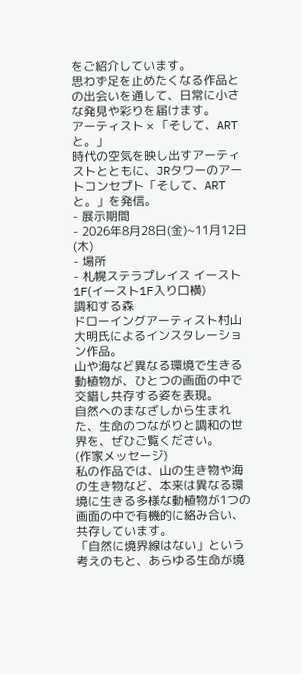をご紹介しています。
思わず足を止めたくなる作品との出会いを通して、日常に小さな発見や彩りを届けます。
アーティスト × 「そして、ARTと。」
時代の空気を映し出すアーティストとともに、JRタワーのアートコンセプト「そして、ARTと。」を発信。
- 展示期間
- 2026年8月28日(金)~11月12日(木)
- 場所
- 札幌ステラプレイス イースト1F(イースト1F入り口横)
調和する森
ドローイングアーティスト村山大明氏によるインスタレーション作品。
山や海など異なる環境で生きる動植物が、ひとつの画面の中で交錯し共存する姿を表現。
自然へのまなざしから生まれた、生命のつながりと調和の世界を、ぜひご覧ください。
(作家メッセージ)
私の作品では、山の生き物や海の生き物など、本来は異なる環境に生きる多様な動植物が1つの画面の中で有機的に絡み合い、共存しています。
「自然に境界線はない」という考えのもと、あらゆる生命が境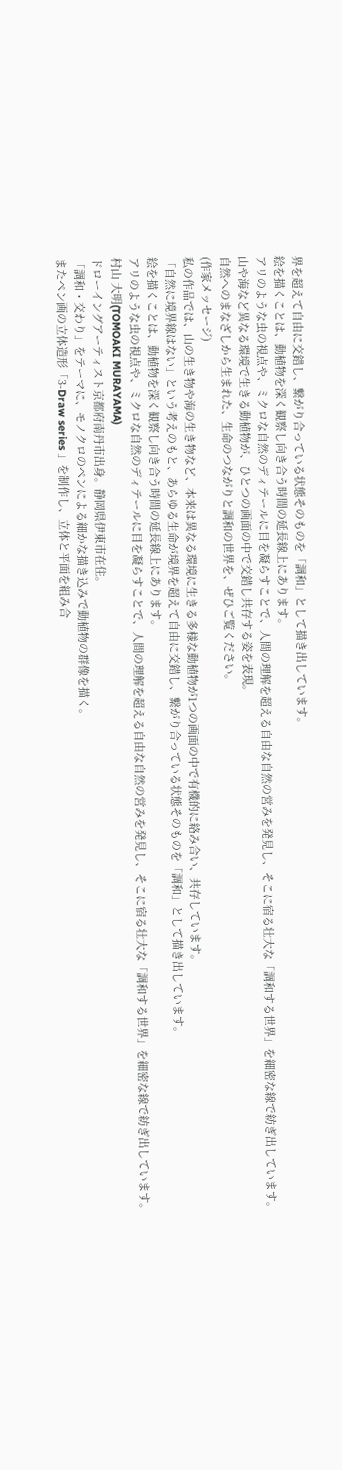界を超えて自由に交錯し、繋がり合っている状態そのものを「調和」として描き出しています。
絵を描くことは、動植物を深く観察し向き合う時間の延長線上にあります。
アリのような虫の視点や、ミクロな自然のディテールに目を凝らすことで、人間の理解を超える自由な自然の営みを発見し、そこに宿る壮大な「調和する世界」を細密な線で紡ぎ出しています。
山や海など異なる環境で生きる動植物が、ひとつの画面の中で交錯し共存する姿を表現。
自然へのまなざしから生まれた、生命のつながりと調和の世界を、ぜひご覧ください。
(作家メッセージ)
私の作品では、山の生き物や海の生き物など、本来は異なる環境に生きる多様な動植物が1つの画面の中で有機的に絡み合い、共存しています。
「自然に境界線はない」という考えのもと、あらゆる生命が境界を超えて自由に交錯し、繋がり合っている状態そのものを「調和」として描き出しています。
絵を描くことは、動植物を深く観察し向き合う時間の延長線上にあります。
アリのような虫の視点や、ミクロな自然のディテールに目を凝らすことで、人間の理解を超える自由な自然の営みを発見し、そこに宿る壮大な「調和する世界」を細密な線で紡ぎ出しています。
村山 大明(TOMOAKI MURAYAMA)
ドローイングアーティスト京都府南丹市出身。静岡県伊東市在住。
「調和・交わり」をテーマに、モノクロのペンによる細かな描き込みで動植物の群像を描く。
またペン画の立体造形「3-Draw series 」を制作し、立体と平面を組み合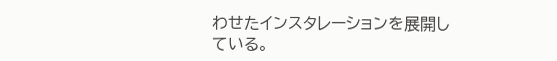わせたインスタレーションを展開している。